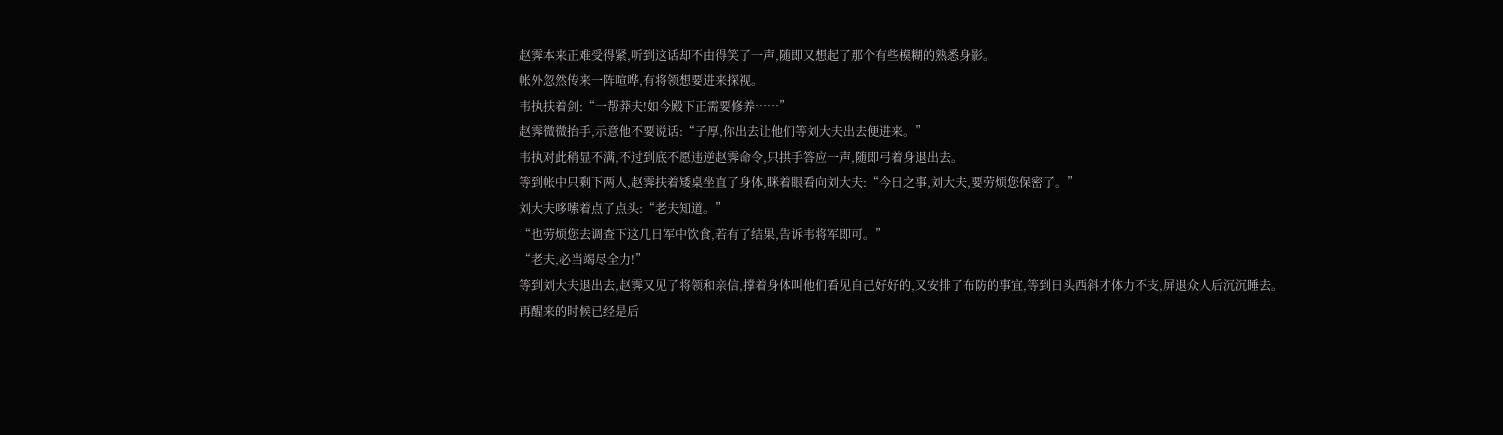赵霁本来正难受得紧,听到这话却不由得笑了一声,随即又想起了那个有些模糊的熟悉身影。
帐外忽然传来一阵喧哗,有将领想要进来探视。
韦执扶着剑:“一帮莽夫!如今殿下正需要修养……”
赵霁微微抬手,示意他不要说话:“子厚,你出去让他们等刘大夫出去便进来。”
韦执对此稍显不满,不过到底不愿违逆赵霁命令,只拱手答应一声,随即弓着身退出去。
等到帐中只剩下两人,赵霁扶着矮桌坐直了身体,眯着眼看向刘大夫:“今日之事,刘大夫,要劳烦您保密了。”
刘大夫哆嗦着点了点头:“老夫知道。”
“也劳烦您去调查下这几日军中饮食,若有了结果,告诉韦将军即可。”
“老夫,必当竭尽全力!”
等到刘大夫退出去,赵霁又见了将领和亲信,撑着身体叫他们看见自己好好的,又安排了布防的事宜,等到日头西斜才体力不支,屏退众人后沉沉睡去。
再醒来的时候已经是后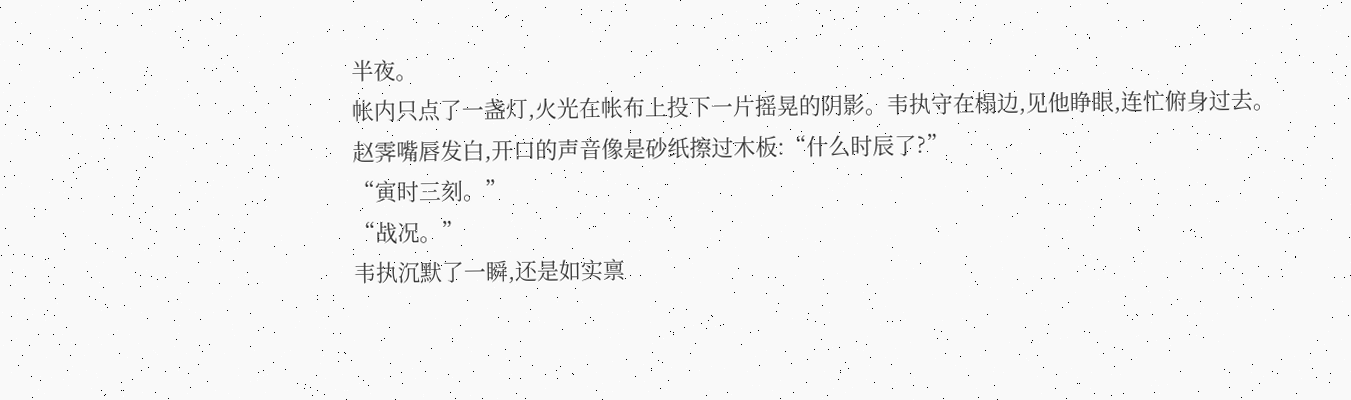半夜。
帐内只点了一盏灯,火光在帐布上投下一片摇晃的阴影。韦执守在榻边,见他睁眼,连忙俯身过去。
赵霁嘴唇发白,开口的声音像是砂纸擦过木板:“什么时辰了?”
“寅时三刻。”
“战况。”
韦执沉默了一瞬,还是如实禀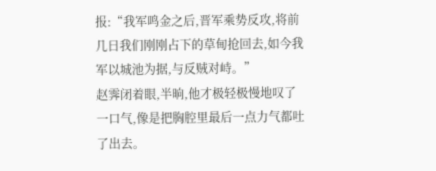报:“我军鸣金之后,晋军乘势反攻,将前几日我们刚刚占下的草甸抢回去,如今我军以城池为据,与反贼对峙。”
赵霁闭着眼,半晌,他才极轻极慢地叹了一口气,像是把胸腔里最后一点力气都吐了出去。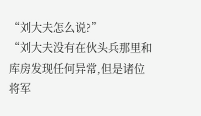“刘大夫怎么说?”
“刘大夫没有在伙头兵那里和库房发现任何异常,但是诸位将军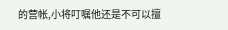的营帐,小将叮嘱他还是不可以擅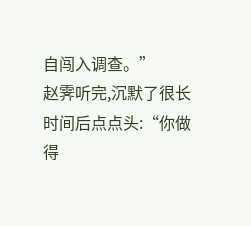自闯入调查。”
赵霁听完,沉默了很长时间后点点头:“你做得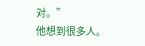对。”
他想到很多人。